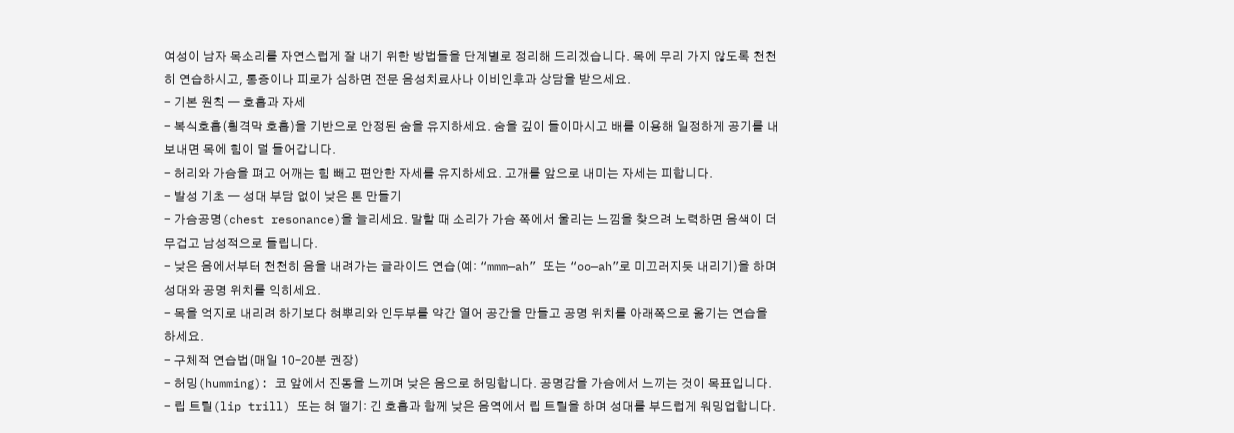여성이 남자 목소리를 자연스럽게 잘 내기 위한 방법들을 단계별로 정리해 드리겠습니다. 목에 무리 가지 않도록 천천히 연습하시고, 통증이나 피로가 심하면 전문 음성치료사나 이비인후과 상담을 받으세요.
- 기본 원칙 — 호흡과 자세
- 복식호흡(횡격막 호흡)을 기반으로 안정된 숨을 유지하세요. 숨을 깊이 들이마시고 배를 이용해 일정하게 공기를 내보내면 목에 힘이 덜 들어갑니다.
- 허리와 가슴을 펴고 어깨는 힘 빼고 편안한 자세를 유지하세요. 고개를 앞으로 내미는 자세는 피합니다.
- 발성 기초 — 성대 부담 없이 낮은 톤 만들기
- 가슴공명(chest resonance)을 늘리세요. 말할 때 소리가 가슴 쪽에서 울리는 느낌을 찾으려 노력하면 음색이 더 무겁고 남성적으로 들립니다.
- 낮은 음에서부터 천천히 음을 내려가는 글라이드 연습(예: “mmm—ah” 또는 “oo—ah”로 미끄러지듯 내리기)을 하며 성대와 공명 위치를 익히세요.
- 목을 억지로 내리려 하기보다 혀뿌리와 인두부를 약간 열어 공간을 만들고 공명 위치를 아래쪽으로 옮기는 연습을 하세요.
- 구체적 연습법(매일 10–20분 권장)
- 허밍(humming): 코 앞에서 진동을 느끼며 낮은 음으로 허밍합니다. 공명감을 가슴에서 느끼는 것이 목표입니다.
- 립 트릴(lip trill) 또는 혀 떨기: 긴 호흡과 함께 낮은 음역에서 립 트릴을 하며 성대를 부드럽게 워밍업합니다.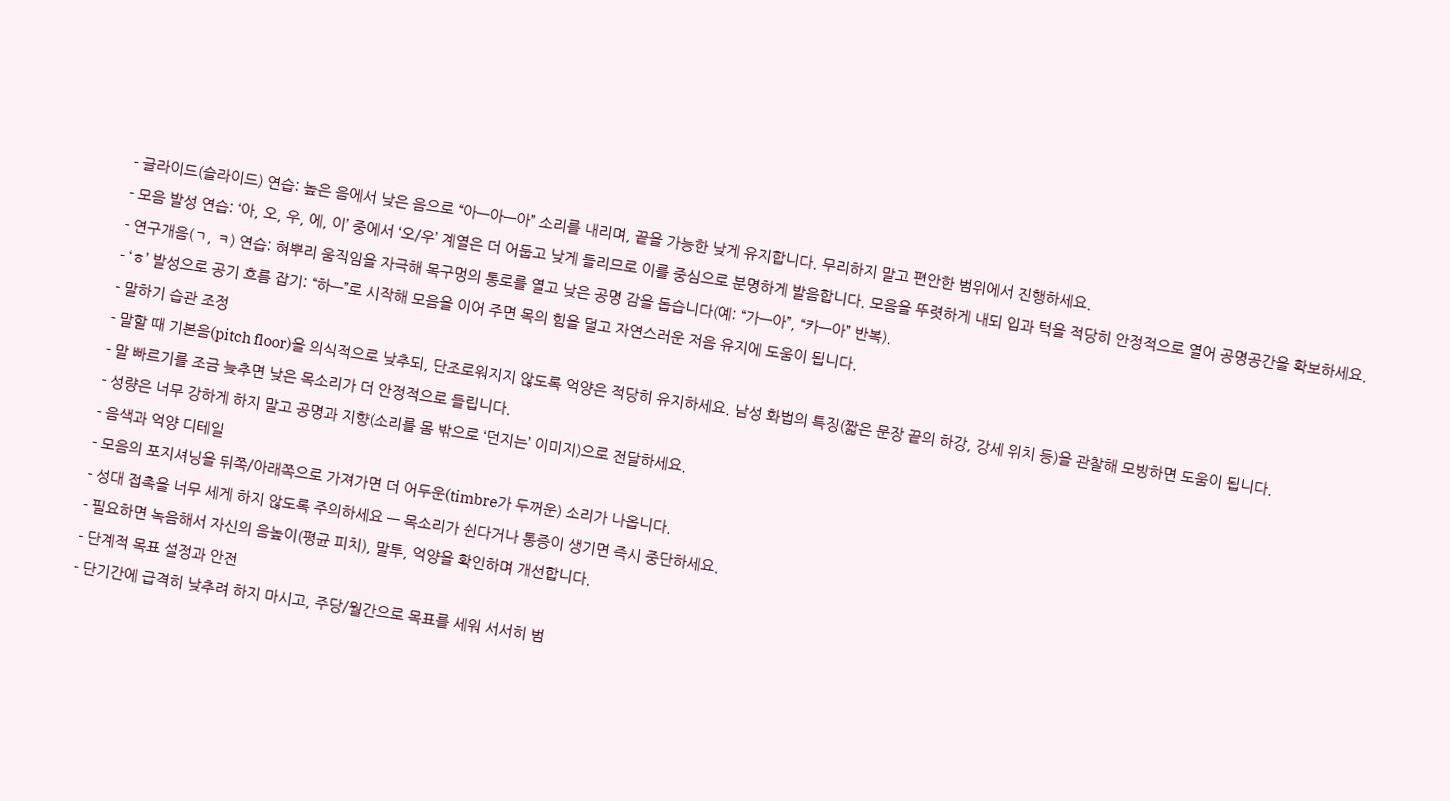- 글라이드(슬라이드) 연습: 높은 음에서 낮은 음으로 “아—아—아” 소리를 내리며, 끝을 가능한 낮게 유지합니다. 무리하지 말고 편안한 범위에서 진행하세요.
- 모음 발성 연습: ‘아, 오, 우, 에, 이’ 중에서 ‘오/우’ 계열은 더 어둡고 낮게 들리므로 이를 중심으로 분명하게 발음합니다. 모음을 뚜렷하게 내되 입과 턱을 적당히 안정적으로 열어 공명공간을 확보하세요.
- 연구개음(ㄱ, ㅋ) 연습: 혀뿌리 움직임을 자극해 목구멍의 통로를 열고 낮은 공명 감을 돕습니다(예: “가—아”, “카—아” 반복).
- ‘ㅎ’ 발성으로 공기 흐름 잡기: “하—”로 시작해 모음을 이어 주면 목의 힘을 덜고 자연스러운 저음 유지에 도움이 됩니다.
- 말하기 습관 조정
- 말할 때 기본음(pitch floor)을 의식적으로 낮추되, 단조로워지지 않도록 억양은 적당히 유지하세요. 남성 화법의 특징(짧은 문장 끝의 하강, 강세 위치 등)을 관찰해 모방하면 도움이 됩니다.
- 말 빠르기를 조금 늦추면 낮은 목소리가 더 안정적으로 들립니다.
- 성량은 너무 강하게 하지 말고 공명과 지향(소리를 몸 밖으로 ‘던지는’ 이미지)으로 전달하세요.
- 음색과 억양 디테일
- 모음의 포지셔닝을 뒤쪽/아래쪽으로 가져가면 더 어두운(timbre가 두꺼운) 소리가 나옵니다.
- 성대 접촉을 너무 세게 하지 않도록 주의하세요 — 목소리가 쉰다거나 통증이 생기면 즉시 중단하세요.
- 필요하면 녹음해서 자신의 음높이(평균 피치), 말투, 억양을 확인하며 개선합니다.
- 단계적 목표 설정과 안전
- 단기간에 급격히 낮추려 하지 마시고, 주당/월간으로 목표를 세워 서서히 범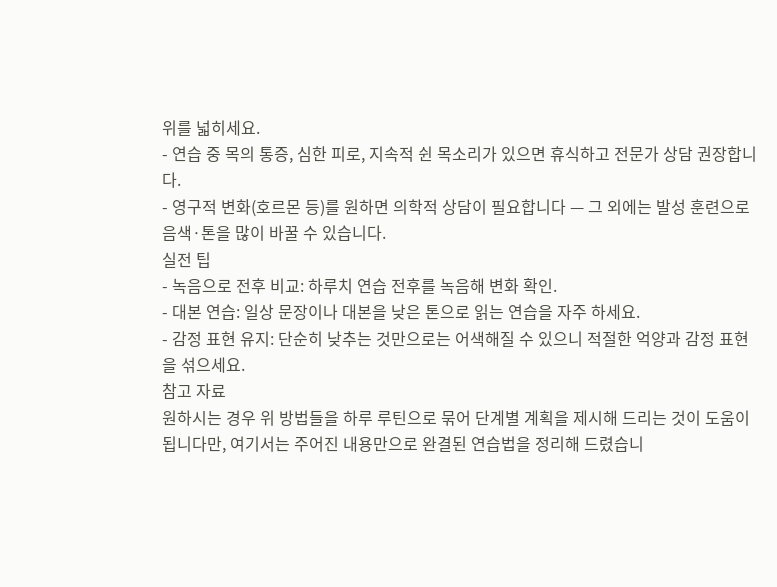위를 넓히세요.
- 연습 중 목의 통증, 심한 피로, 지속적 쉰 목소리가 있으면 휴식하고 전문가 상담 권장합니다.
- 영구적 변화(호르몬 등)를 원하면 의학적 상담이 필요합니다 — 그 외에는 발성 훈련으로 음색·톤을 많이 바꿀 수 있습니다.
실전 팁
- 녹음으로 전후 비교: 하루치 연습 전후를 녹음해 변화 확인.
- 대본 연습: 일상 문장이나 대본을 낮은 톤으로 읽는 연습을 자주 하세요.
- 감정 표현 유지: 단순히 낮추는 것만으로는 어색해질 수 있으니 적절한 억양과 감정 표현을 섞으세요.
참고 자료
원하시는 경우 위 방법들을 하루 루틴으로 묶어 단계별 계획을 제시해 드리는 것이 도움이 됩니다만, 여기서는 주어진 내용만으로 완결된 연습법을 정리해 드렸습니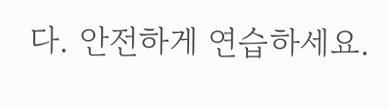다. 안전하게 연습하세요.